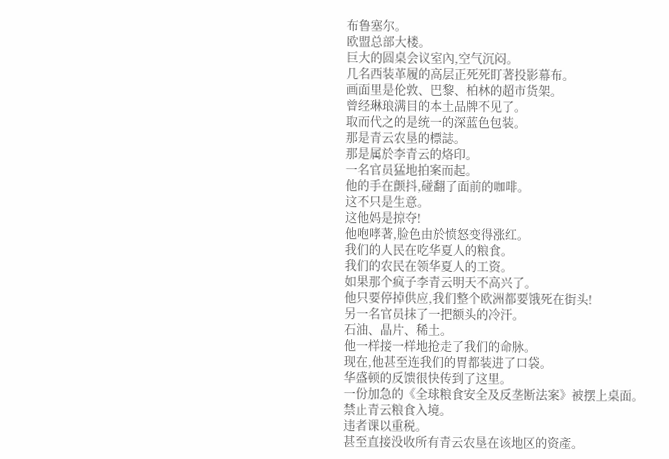布鲁塞尔。
欧盟总部大楼。
巨大的圆桌会议室內,空气沉闷。
几名西装革履的高层正死死盯著投影幕布。
画面里是伦敦、巴黎、柏林的超市货架。
曾经琳琅满目的本土品牌不见了。
取而代之的是统一的深蓝色包装。
那是青云农垦的標誌。
那是属於李青云的烙印。
一名官员猛地拍案而起。
他的手在颤抖,碰翻了面前的咖啡。
这不只是生意。
这他妈是掠夺!
他咆哮著,脸色由於愤怒变得涨红。
我们的人民在吃华夏人的粮食。
我们的农民在领华夏人的工资。
如果那个疯子李青云明天不高兴了。
他只要停掉供应,我们整个欧洲都要饿死在街头!
另一名官员抹了一把额头的冷汗。
石油、晶片、稀土。
他一样接一样地抢走了我们的命脉。
现在,他甚至连我们的胃都装进了口袋。
华盛顿的反馈很快传到了这里。
一份加急的《全球粮食安全及反垄断法案》被摆上桌面。
禁止青云粮食入境。
违者课以重税。
甚至直接没收所有青云农垦在该地区的资產。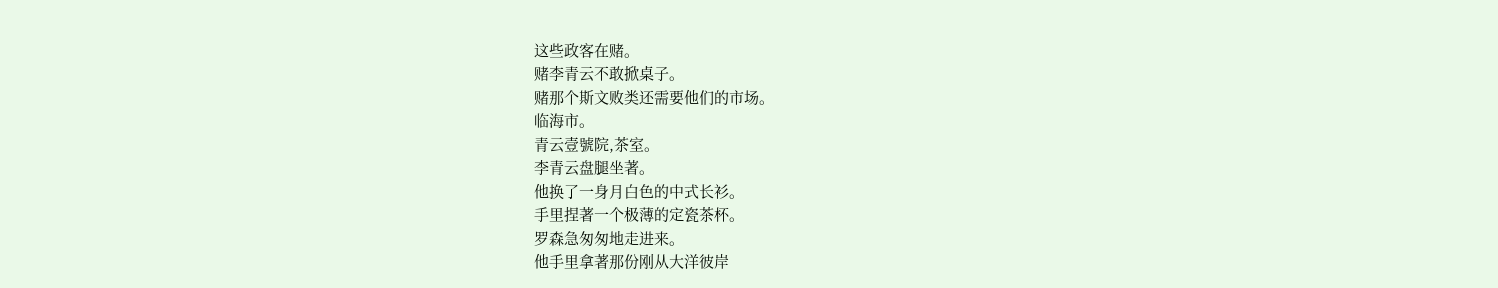这些政客在赌。
赌李青云不敢掀桌子。
赌那个斯文败类还需要他们的市场。
临海市。
青云壹號院,茶室。
李青云盘腿坐著。
他换了一身月白色的中式长衫。
手里捏著一个极薄的定瓷茶杯。
罗森急匆匆地走进来。
他手里拿著那份刚从大洋彼岸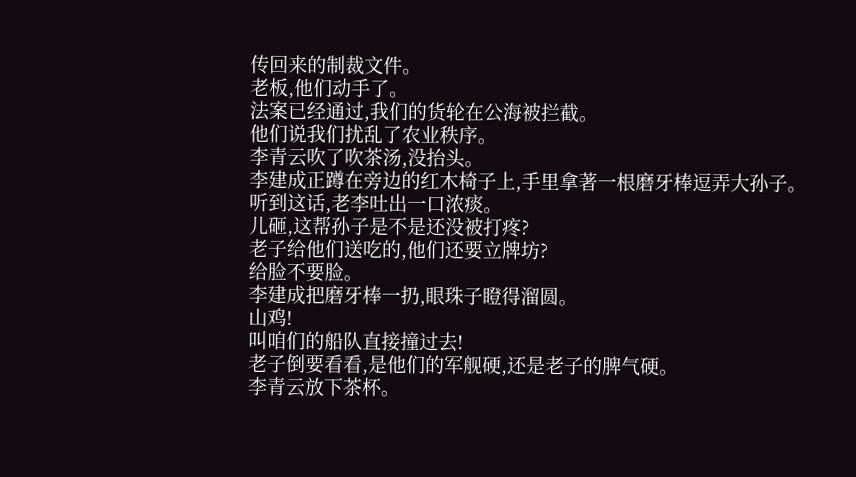传回来的制裁文件。
老板,他们动手了。
法案已经通过,我们的货轮在公海被拦截。
他们说我们扰乱了农业秩序。
李青云吹了吹茶汤,没抬头。
李建成正蹲在旁边的红木椅子上,手里拿著一根磨牙棒逗弄大孙子。
听到这话,老李吐出一口浓痰。
儿砸,这帮孙子是不是还没被打疼?
老子给他们送吃的,他们还要立牌坊?
给脸不要脸。
李建成把磨牙棒一扔,眼珠子瞪得溜圆。
山鸡!
叫咱们的船队直接撞过去!
老子倒要看看,是他们的军舰硬,还是老子的脾气硬。
李青云放下茶杯。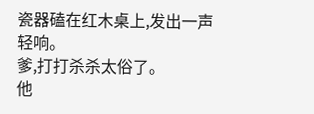瓷器磕在红木桌上,发出一声轻响。
爹,打打杀杀太俗了。
他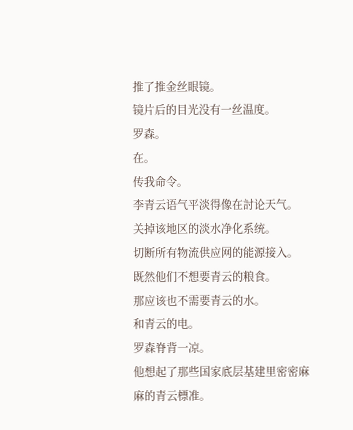推了推金丝眼镜。
镜片后的目光没有一丝温度。
罗森。
在。
传我命令。
李青云语气平淡得像在討论天气。
关掉该地区的淡水净化系统。
切断所有物流供应网的能源接入。
既然他们不想要青云的粮食。
那应该也不需要青云的水。
和青云的电。
罗森脊背一凉。
他想起了那些国家底层基建里密密麻麻的青云標准。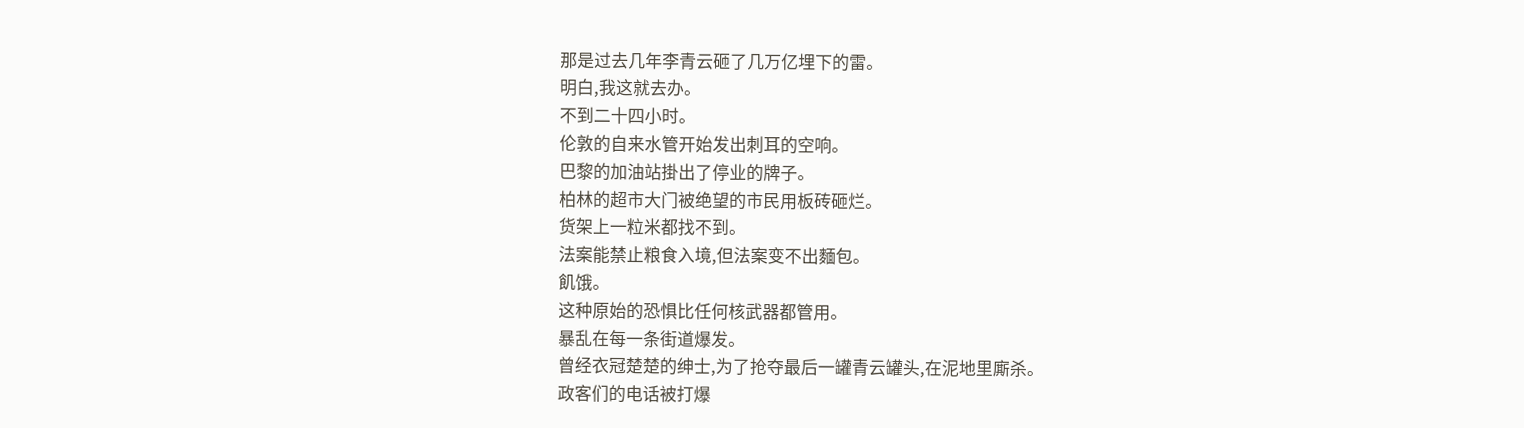那是过去几年李青云砸了几万亿埋下的雷。
明白,我这就去办。
不到二十四小时。
伦敦的自来水管开始发出刺耳的空响。
巴黎的加油站掛出了停业的牌子。
柏林的超市大门被绝望的市民用板砖砸烂。
货架上一粒米都找不到。
法案能禁止粮食入境,但法案变不出麵包。
飢饿。
这种原始的恐惧比任何核武器都管用。
暴乱在每一条街道爆发。
曾经衣冠楚楚的绅士,为了抢夺最后一罐青云罐头,在泥地里廝杀。
政客们的电话被打爆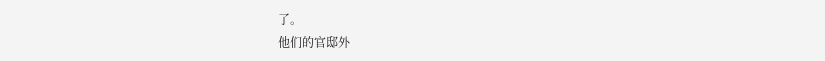了。
他们的官邸外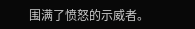围满了愤怒的示威者。